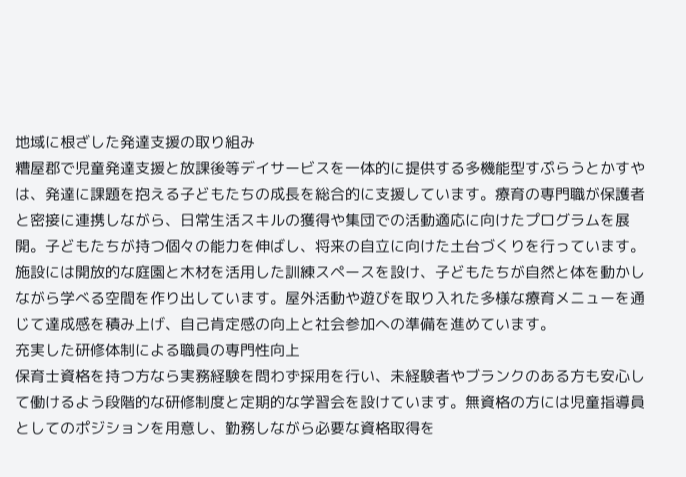地域に根ざした発達支援の取り組み
糟屋郡で児童発達支援と放課後等デイサービスを一体的に提供する多機能型すぷらうとかすやは、発達に課題を抱える子どもたちの成長を総合的に支援しています。療育の専門職が保護者と密接に連携しながら、日常生活スキルの獲得や集団での活動適応に向けたプログラムを展開。子どもたちが持つ個々の能力を伸ばし、将来の自立に向けた土台づくりを行っています。
施設には開放的な庭園と木材を活用した訓練スペースを設け、子どもたちが自然と体を動かしながら学べる空間を作り出しています。屋外活動や遊びを取り入れた多様な療育メニューを通じて達成感を積み上げ、自己肯定感の向上と社会参加への準備を進めています。
充実した研修体制による職員の専門性向上
保育士資格を持つ方なら実務経験を問わず採用を行い、未経験者やブランクのある方も安心して働けるよう段階的な研修制度と定期的な学習会を設けています。無資格の方には児童指導員としてのポジションを用意し、勤務しながら必要な資格取得を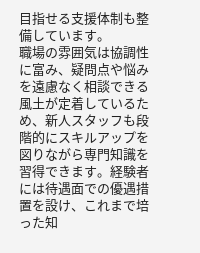目指せる支援体制も整備しています。
職場の雰囲気は協調性に富み、疑問点や悩みを遠慮なく相談できる風土が定着しているため、新人スタッフも段階的にスキルアップを図りながら専門知識を習得できます。経験者には待遇面での優遇措置を設け、これまで培った知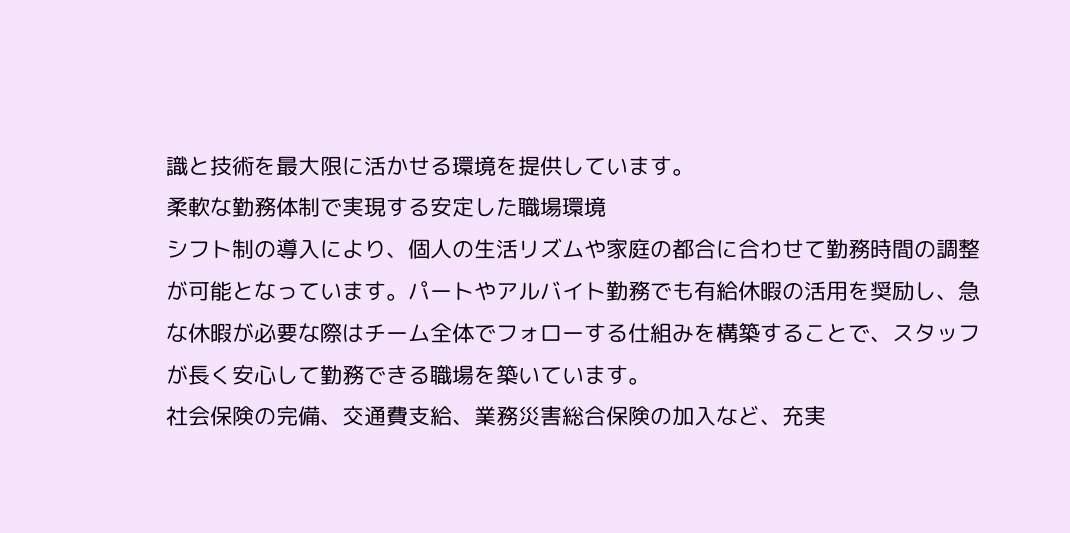識と技術を最大限に活かせる環境を提供しています。
柔軟な勤務体制で実現する安定した職場環境
シフト制の導入により、個人の生活リズムや家庭の都合に合わせて勤務時間の調整が可能となっています。パートやアルバイト勤務でも有給休暇の活用を奨励し、急な休暇が必要な際はチーム全体でフォローする仕組みを構築することで、スタッフが長く安心して勤務できる職場を築いています。
社会保険の完備、交通費支給、業務災害総合保険の加入など、充実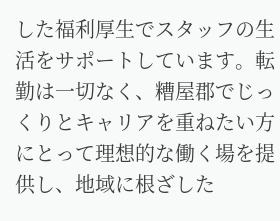した福利厚生でスタッフの生活をサポートしています。転勤は一切なく、糟屋郡でじっくりとキャリアを重ねたい方にとって理想的な働く場を提供し、地域に根ざした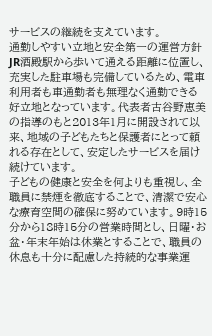サービスの継続を支えています。
通勤しやすい立地と安全第一の運営方針
JR酒殿駅から歩いて通える距離に位置し、充実した駐車場も完備しているため、電車利用者も車通勤者も無理なく通勤できる好立地となっています。代表者古谷野恵美の指導のもと2013年1月に開設されて以来、地域の子どもたちと保護者にとって頼れる存在として、安定したサービスを届け続けています。
子どもの健康と安全を何よりも重視し、全職員に禁煙を徹底することで、清潔で安心な療育空間の確保に努めています。9時15分から18時15分の営業時間とし、日曜・お盆・年末年始は休業とすることで、職員の休息も十分に配慮した持続的な事業運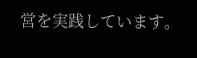営を実践しています。